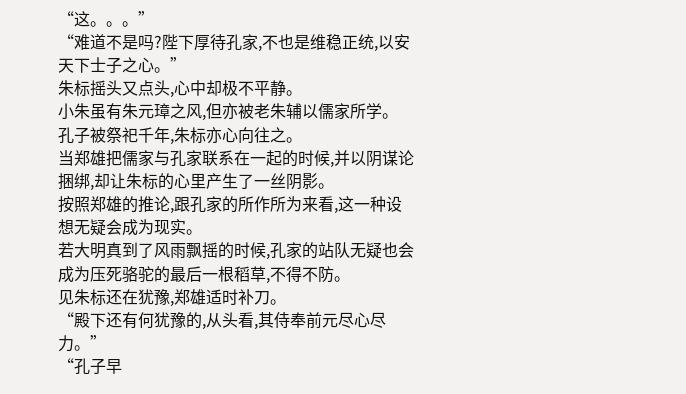“这。。。”
“难道不是吗?陛下厚待孔家,不也是维稳正统,以安天下士子之心。”
朱标摇头又点头,心中却极不平静。
小朱虽有朱元璋之风,但亦被老朱辅以儒家所学。
孔子被祭祀千年,朱标亦心向往之。
当郑雄把儒家与孔家联系在一起的时候,并以阴谋论捆绑,却让朱标的心里产生了一丝阴影。
按照郑雄的推论,跟孔家的所作所为来看,这一种设想无疑会成为现实。
若大明真到了风雨飘摇的时候,孔家的站队无疑也会成为压死骆驼的最后一根稻草,不得不防。
见朱标还在犹豫,郑雄适时补刀。
“殿下还有何犹豫的,从头看,其侍奉前元尽心尽力。”
“孔子早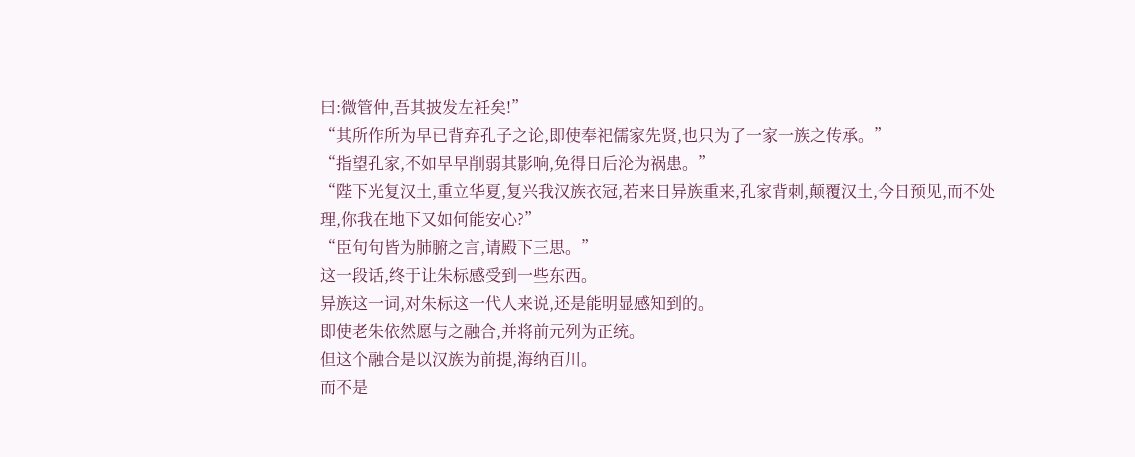曰:微管仲,吾其披发左衽矣!”
“其所作所为早已背弃孔子之论,即使奉祀儒家先贤,也只为了一家一族之传承。”
“指望孔家,不如早早削弱其影响,免得日后沦为祸患。”
“陛下光复汉土,重立华夏,复兴我汉族衣冠,若来日异族重来,孔家背刺,颠覆汉土,今日预见,而不处理,你我在地下又如何能安心?”
“臣句句皆为肺腑之言,请殿下三思。”
这一段话,终于让朱标感受到一些东西。
异族这一词,对朱标这一代人来说,还是能明显感知到的。
即使老朱依然愿与之融合,并将前元列为正统。
但这个融合是以汉族为前提,海纳百川。
而不是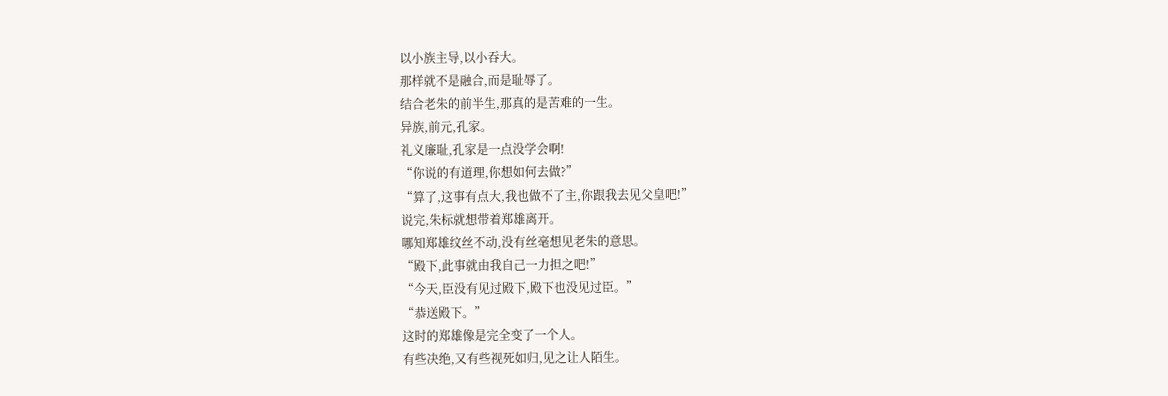以小族主导,以小吞大。
那样就不是融合,而是耻辱了。
结合老朱的前半生,那真的是苦难的一生。
异族,前元,孔家。
礼义廉耻,孔家是一点没学会啊!
“你说的有道理,你想如何去做?”
“算了,这事有点大,我也做不了主,你跟我去见父皇吧!”
说完,朱标就想带着郑雄离开。
哪知郑雄纹丝不动,没有丝毫想见老朱的意思。
“殿下,此事就由我自己一力担之吧!”
“今天,臣没有见过殿下,殿下也没见过臣。”
“恭送殿下。”
这时的郑雄像是完全变了一个人。
有些决绝,又有些视死如归,见之让人陌生。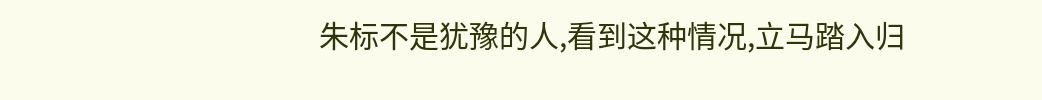朱标不是犹豫的人,看到这种情况,立马踏入归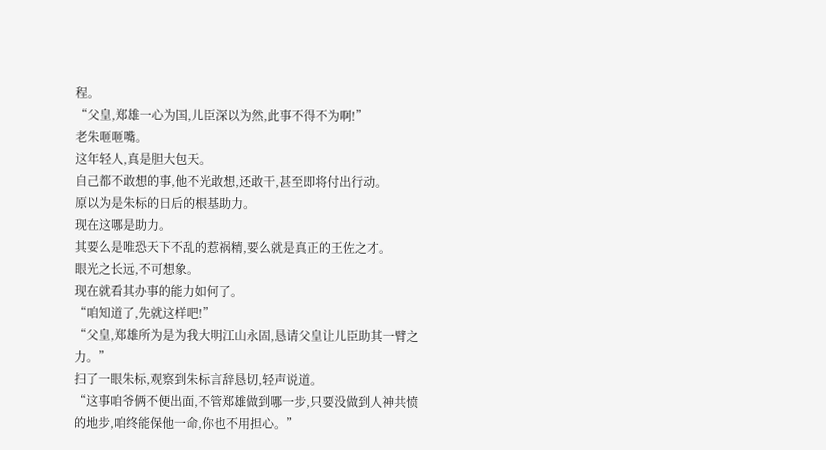程。
“父皇,郑雄一心为国,儿臣深以为然,此事不得不为啊!”
老朱咂咂嘴。
这年轻人,真是胆大包天。
自己都不敢想的事,他不光敢想,还敢干,甚至即将付出行动。
原以为是朱标的日后的根基助力。
现在这哪是助力。
其要么是唯恐天下不乱的惹祸精,要么就是真正的王佐之才。
眼光之长远,不可想象。
现在就看其办事的能力如何了。
“咱知道了,先就这样吧!”
“父皇,郑雄所为是为我大明江山永固,恳请父皇让儿臣助其一臂之力。”
扫了一眼朱标,观察到朱标言辞恳切,轻声说道。
“这事咱爷俩不便出面,不管郑雄做到哪一步,只要没做到人神共愤的地步,咱终能保他一命,你也不用担心。”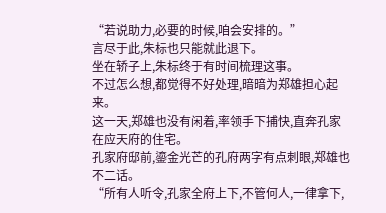“若说助力,必要的时候,咱会安排的。”
言尽于此,朱标也只能就此退下。
坐在轿子上,朱标终于有时间梳理这事。
不过怎么想,都觉得不好处理,暗暗为郑雄担心起来。
这一天,郑雄也没有闲着,率领手下捕快,直奔孔家在应天府的住宅。
孔家府邸前,鎏金光芒的孔府两字有点刺眼,郑雄也不二话。
“所有人听令,孔家全府上下,不管何人,一律拿下,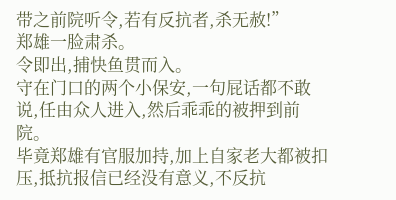带之前院听令,若有反抗者,杀无赦!”
郑雄一脸肃杀。
令即出,捕快鱼贯而入。
守在门口的两个小保安,一句屁话都不敢说,任由众人进入,然后乖乖的被押到前院。
毕竟郑雄有官服加持,加上自家老大都被扣压,抵抗报信已经没有意义,不反抗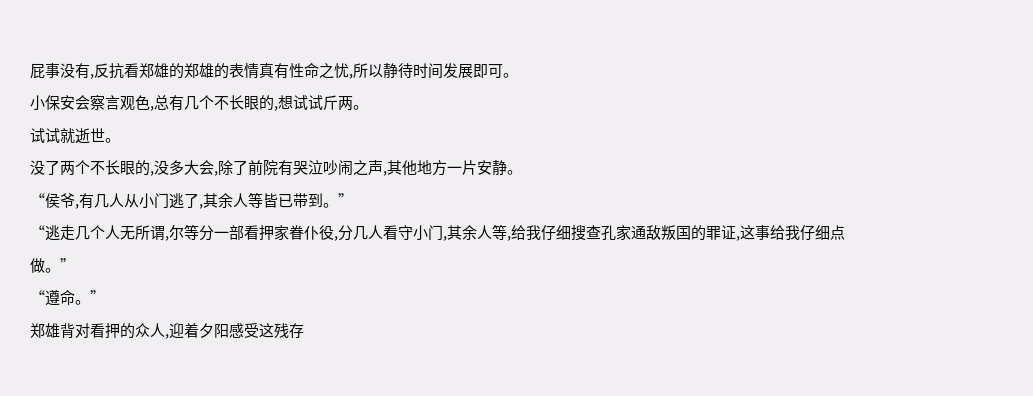屁事没有,反抗看郑雄的郑雄的表情真有性命之忧,所以静待时间发展即可。
小保安会察言观色,总有几个不长眼的,想试试斤两。
试试就逝世。
没了两个不长眼的,没多大会,除了前院有哭泣吵闹之声,其他地方一片安静。
“侯爷,有几人从小门逃了,其余人等皆已带到。”
“逃走几个人无所谓,尔等分一部看押家眷仆役,分几人看守小门,其余人等,给我仔细搜查孔家通敌叛国的罪证,这事给我仔细点做。”
“遵命。”
郑雄背对看押的众人,迎着夕阳感受这残存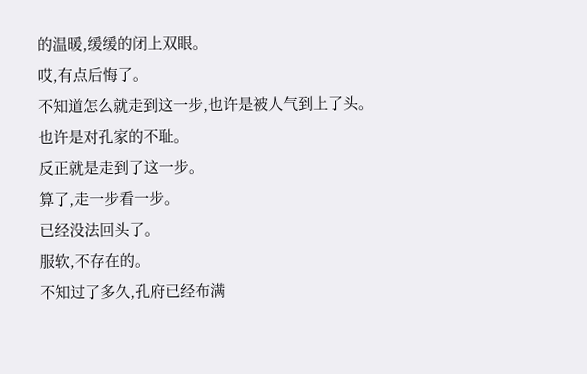的温暖,缓缓的闭上双眼。
哎,有点后悔了。
不知道怎么就走到这一步,也许是被人气到上了头。
也许是对孔家的不耻。
反正就是走到了这一步。
算了,走一步看一步。
已经没法回头了。
服软,不存在的。
不知过了多久,孔府已经布满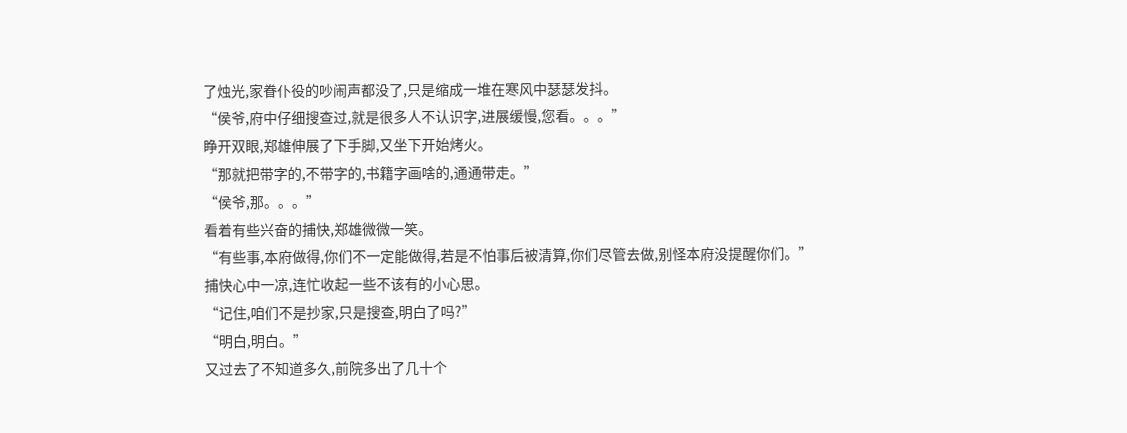了烛光,家眷仆役的吵闹声都没了,只是缩成一堆在寒风中瑟瑟发抖。
“侯爷,府中仔细搜查过,就是很多人不认识字,进展缓慢,您看。。。”
睁开双眼,郑雄伸展了下手脚,又坐下开始烤火。
“那就把带字的,不带字的,书籍字画啥的,通通带走。”
“侯爷,那。。。”
看着有些兴奋的捕快,郑雄微微一笑。
“有些事,本府做得,你们不一定能做得,若是不怕事后被清算,你们尽管去做,别怪本府没提醒你们。”
捕快心中一凉,连忙收起一些不该有的小心思。
“记住,咱们不是抄家,只是搜查,明白了吗?”
“明白,明白。”
又过去了不知道多久,前院多出了几十个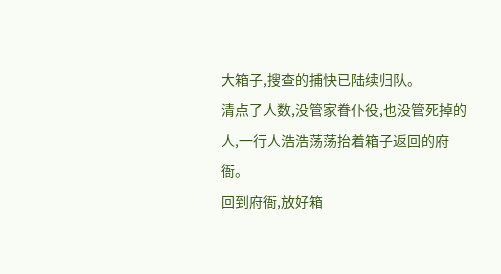大箱子,搜查的捕快已陆续归队。
清点了人数,没管家眷仆役,也没管死掉的人,一行人浩浩荡荡抬着箱子返回的府衙。
回到府衙,放好箱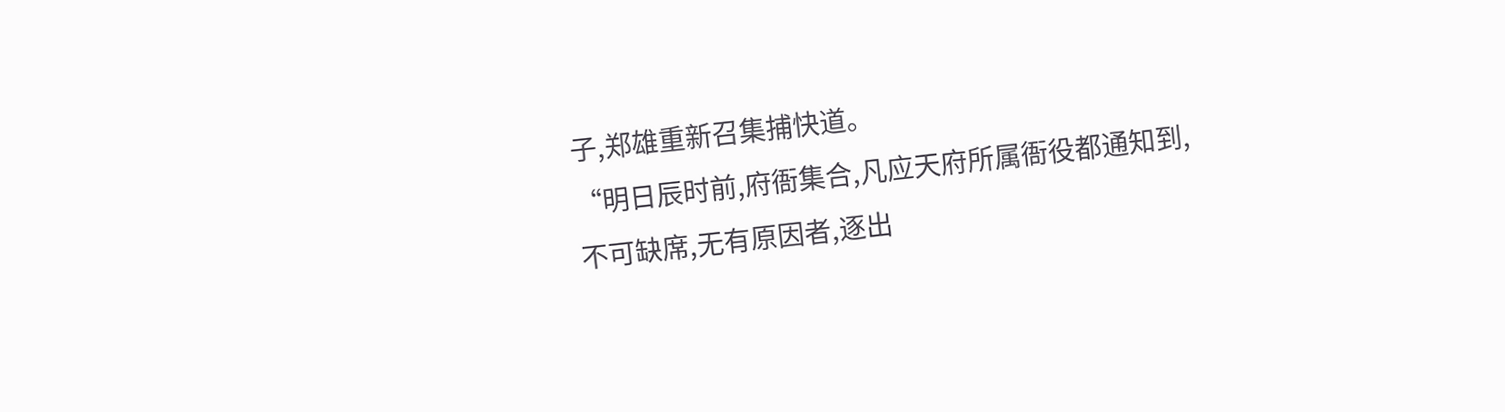子,郑雄重新召集捕快道。
“明日辰时前,府衙集合,凡应天府所属衙役都通知到,不可缺席,无有原因者,逐出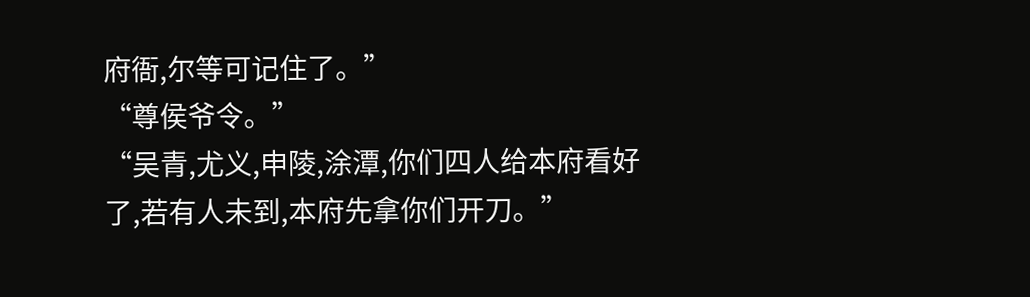府衙,尔等可记住了。”
“尊侯爷令。”
“吴青,尤义,申陵,涂潭,你们四人给本府看好了,若有人未到,本府先拿你们开刀。”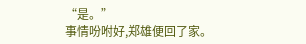“是。”
事情吩咐好,郑雄便回了家。